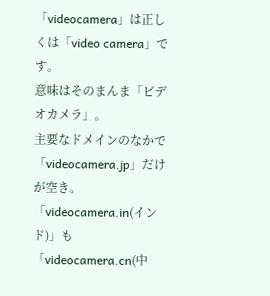「videocamera」は正しくは「video camera」です。
意味はそのまんま「ビデオカメラ」。
主要なドメインのなかで「videocamera.jp」だけが空き。
「videocamera.in(インド)」も「videocamera.cn(中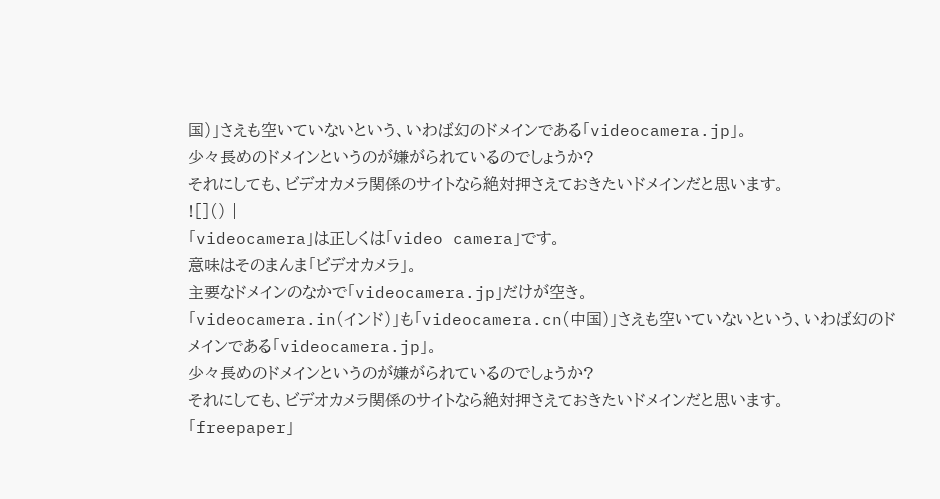国)」さえも空いていないという、いわば幻のドメインである「videocamera.jp」。
少々長めのドメインというのが嫌がられているのでしょうか?
それにしても、ビデオカメラ関係のサイトなら絶対押さえておきたいドメインだと思います。
![]() |
「videocamera」は正しくは「video camera」です。
意味はそのまんま「ビデオカメラ」。
主要なドメインのなかで「videocamera.jp」だけが空き。
「videocamera.in(インド)」も「videocamera.cn(中国)」さえも空いていないという、いわば幻のドメインである「videocamera.jp」。
少々長めのドメインというのが嫌がられているのでしょうか?
それにしても、ビデオカメラ関係のサイトなら絶対押さえておきたいドメインだと思います。
「freepaper」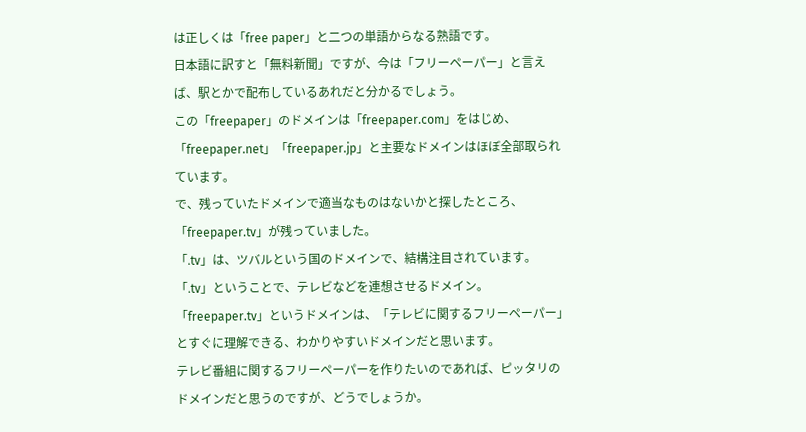は正しくは「free paper」と二つの単語からなる熟語です。
日本語に訳すと「無料新聞」ですが、今は「フリーペーパー」と言えば、駅とかで配布しているあれだと分かるでしょう。
この「freepaper」のドメインは「freepaper.com」をはじめ、「freepaper.net」「freepaper.jp」と主要なドメインはほぼ全部取られています。
で、残っていたドメインで適当なものはないかと探したところ、「freepaper.tv」が残っていました。
「.tv」は、ツバルという国のドメインで、結構注目されています。
「.tv」ということで、テレビなどを連想させるドメイン。
「freepaper.tv」というドメインは、「テレビに関するフリーペーパー」とすぐに理解できる、わかりやすいドメインだと思います。
テレビ番組に関するフリーペーパーを作りたいのであれば、ピッタリのドメインだと思うのですが、どうでしょうか。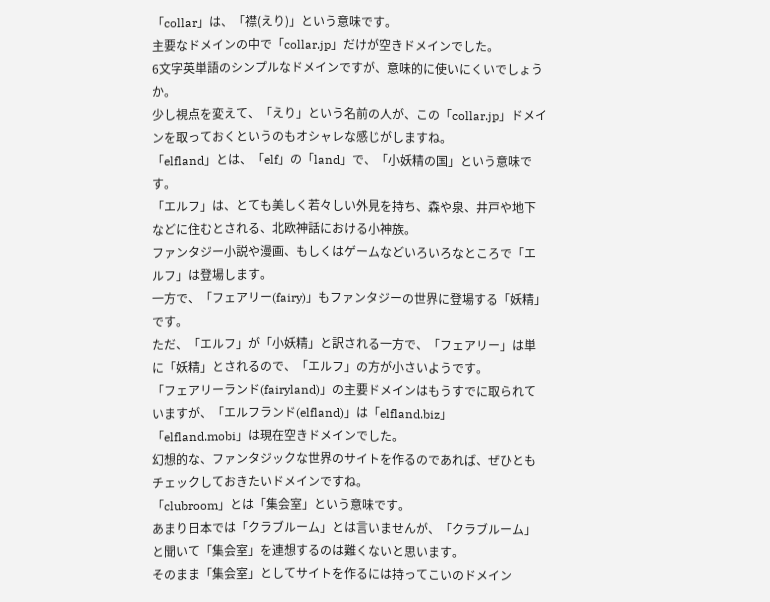「collar」は、「襟(えり)」という意味です。
主要なドメインの中で「collar.jp」だけが空きドメインでした。
6文字英単語のシンプルなドメインですが、意味的に使いにくいでしょうか。
少し視点を変えて、「えり」という名前の人が、この「collar.jp」ドメインを取っておくというのもオシャレな感じがしますね。
「elfland」とは、「elf」の「land」で、「小妖精の国」という意味です。
「エルフ」は、とても美しく若々しい外見を持ち、森や泉、井戸や地下などに住むとされる、北欧神話における小神族。
ファンタジー小説や漫画、もしくはゲームなどいろいろなところで「エルフ」は登場します。
一方で、「フェアリー(fairy)」もファンタジーの世界に登場する「妖精」です。
ただ、「エルフ」が「小妖精」と訳される一方で、「フェアリー」は単に「妖精」とされるので、「エルフ」の方が小さいようです。
「フェアリーランド(fairyland)」の主要ドメインはもうすでに取られていますが、「エルフランド(elfland)」は「elfland.biz」「elfland.mobi」は現在空きドメインでした。
幻想的な、ファンタジックな世界のサイトを作るのであれば、ぜひともチェックしておきたいドメインですね。
「clubroom」とは「集会室」という意味です。
あまり日本では「クラブルーム」とは言いませんが、「クラブルーム」と聞いて「集会室」を連想するのは難くないと思います。
そのまま「集会室」としてサイトを作るには持ってこいのドメイン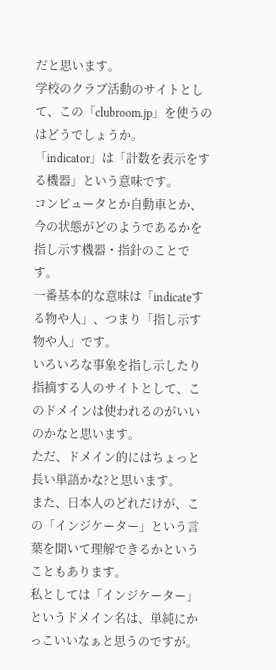だと思います。
学校のクラブ活動のサイトとして、この「clubroom.jp」を使うのはどうでしょうか。
「indicator」は「計数を表示をする機器」という意味です。
コンピュータとか自動車とか、今の状態がどのようであるかを指し示す機器・指針のことです。
一番基本的な意味は「indicateする物や人」、つまり「指し示す物や人」です。
いろいろな事象を指し示したり指摘する人のサイトとして、このドメインは使われるのがいいのかなと思います。
ただ、ドメイン的にはちょっと長い単語かな?と思います。
また、日本人のどれだけが、この「インジケーター」という言葉を聞いて理解できるかということもあります。
私としては「インジケーター」というドメイン名は、単純にかっこいいなぁと思うのですが。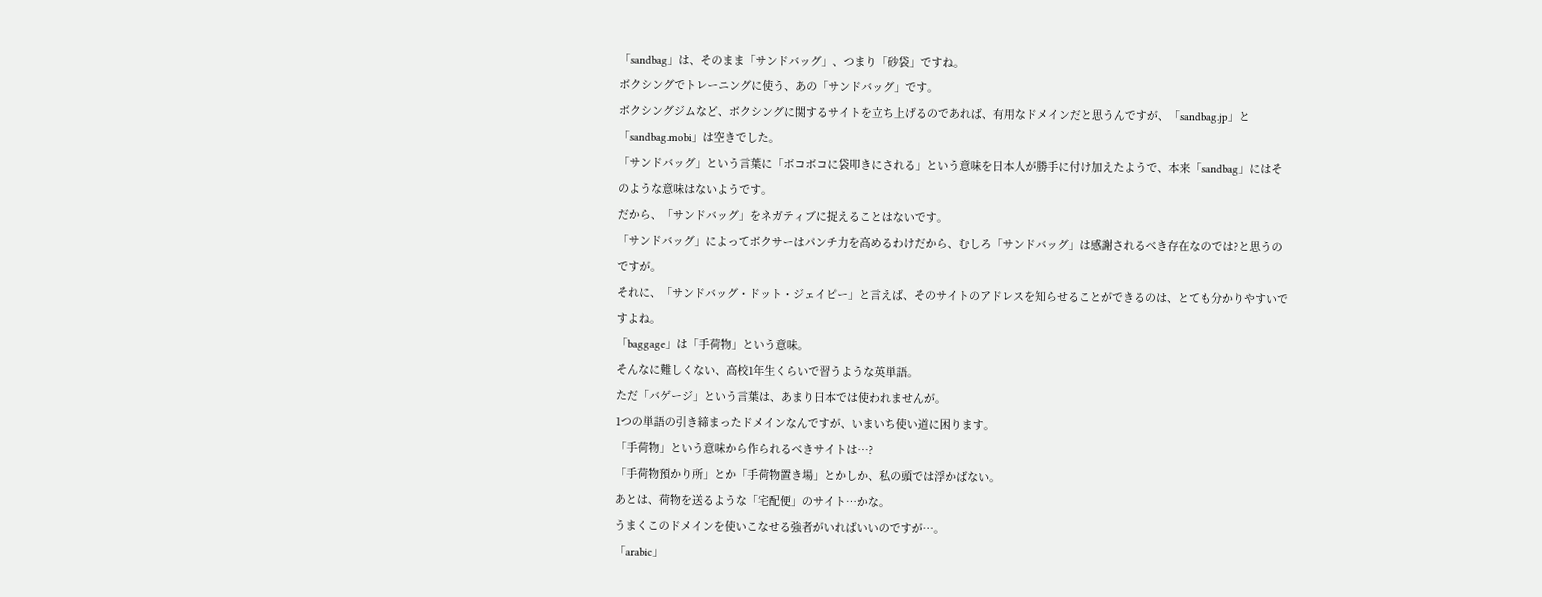「sandbag」は、そのまま「サンドバッグ」、つまり「砂袋」ですね。
ボクシングでトレーニングに使う、あの「サンドバッグ」です。
ボクシングジムなど、ボクシングに関するサイトを立ち上げるのであれば、有用なドメインだと思うんですが、「sandbag.jp」と「sandbag.mobi」は空きでした。
「サンドバッグ」という言葉に「ボコボコに袋叩きにされる」という意味を日本人が勝手に付け加えたようで、本来「sandbag」にはそのような意味はないようです。
だから、「サンドバッグ」をネガティブに捉えることはないです。
「サンドバッグ」によってボクサーはパンチ力を高めるわけだから、むしろ「サンドバッグ」は感謝されるべき存在なのでは?と思うのですが。
それに、「サンドバッグ・ドット・ジェイピー」と言えば、そのサイトのアドレスを知らせることができるのは、とても分かりやすいですよね。
「baggage」は「手荷物」という意味。
そんなに難しくない、高校1年生くらいで習うような英単語。
ただ「バゲージ」という言葉は、あまり日本では使われませんが。
1つの単語の引き締まったドメインなんですが、いまいち使い道に困ります。
「手荷物」という意味から作られるべきサイトは…?
「手荷物預かり所」とか「手荷物置き場」とかしか、私の頭では浮かばない。
あとは、荷物を送るような「宅配便」のサイト…かな。
うまくこのドメインを使いこなせる強者がいればいいのですが…。
「arabic」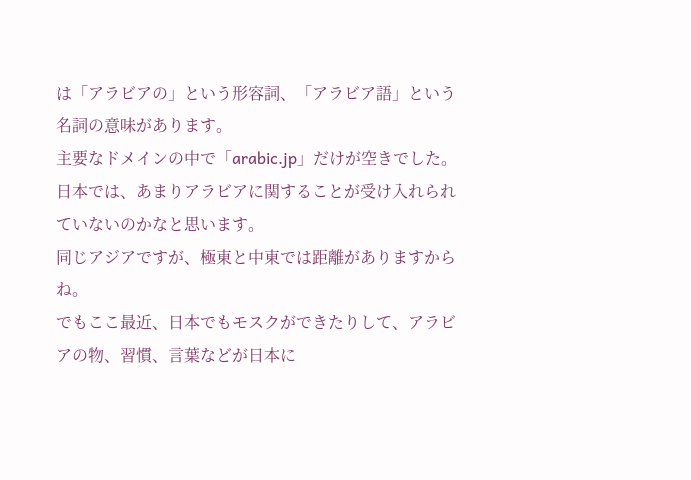は「アラビアの」という形容詞、「アラビア語」という名詞の意味があります。
主要なドメインの中で「arabic.jp」だけが空きでした。
日本では、あまりアラビアに関することが受け入れられていないのかなと思います。
同じアジアですが、極東と中東では距離がありますからね。
でもここ最近、日本でもモスクができたりして、アラビアの物、習慣、言葉などが日本に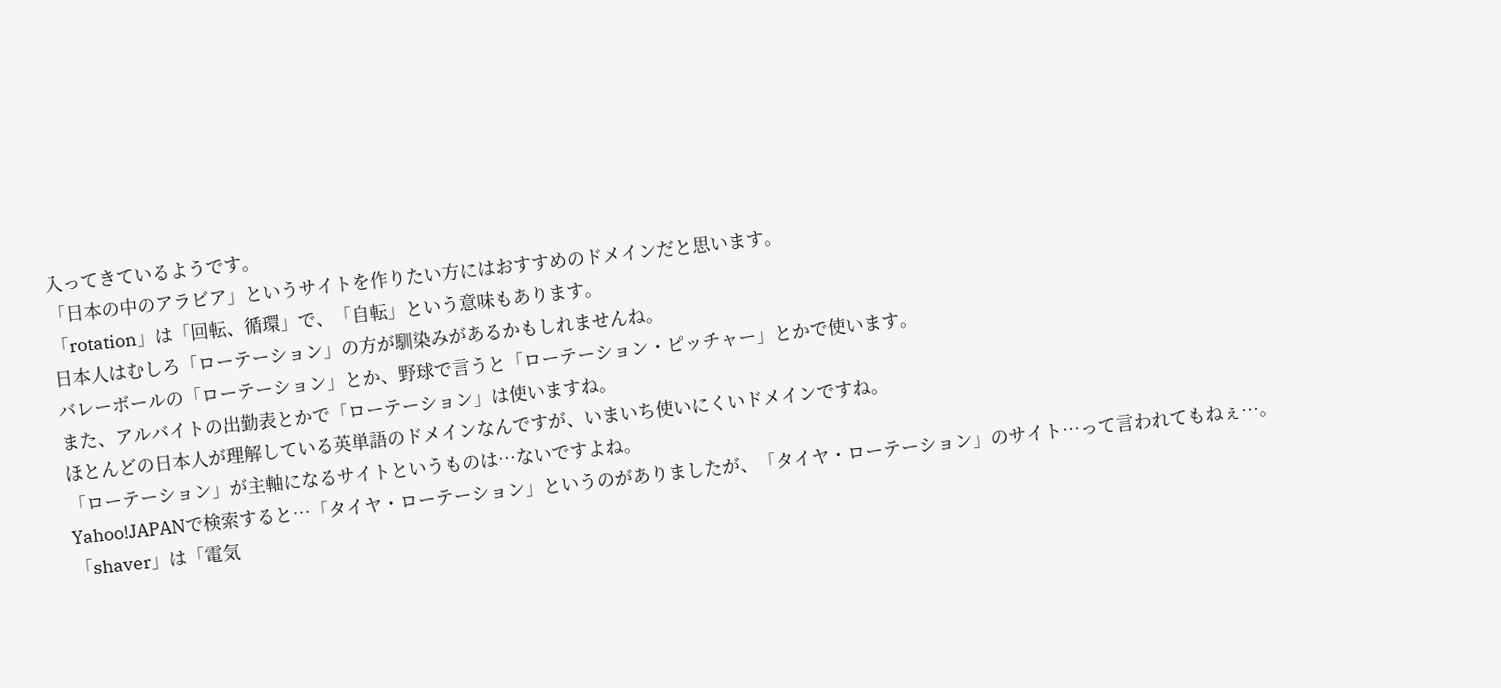入ってきているようです。
「日本の中のアラビア」というサイトを作りたい方にはおすすめのドメインだと思います。
「rotation」は「回転、循環」で、「自転」という意味もあります。
日本人はむしろ「ローテーション」の方が馴染みがあるかもしれませんね。
バレーボールの「ローテーション」とか、野球で言うと「ローテーション・ピッチャー」とかで使います。
また、アルバイトの出勤表とかで「ローテーション」は使いますね。
ほとんどの日本人が理解している英単語のドメインなんですが、いまいち使いにくいドメインですね。
「ローテーション」が主軸になるサイトというものは…ないですよね。
Yahoo!JAPANで検索すると…「タイヤ・ローテーション」というのがありましたが、「タイヤ・ローテーション」のサイト…って言われてもねぇ…。
「shaver」は「電気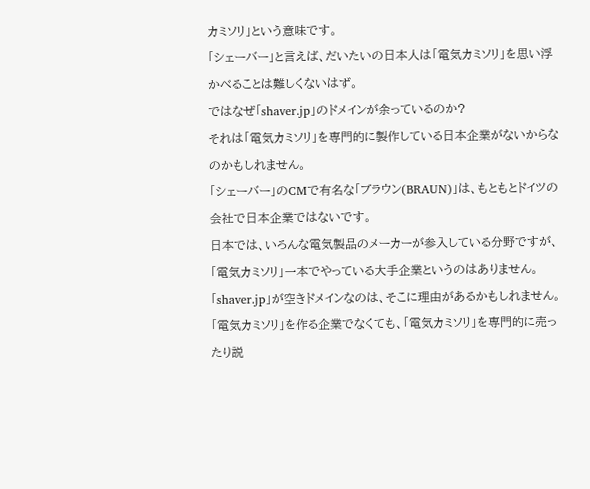カミソリ」という意味です。
「シェーバー」と言えば、だいたいの日本人は「電気カミソリ」を思い浮かべることは難しくないはず。
ではなぜ「shaver.jp」のドメインが余っているのか?
それは「電気カミソリ」を専門的に製作している日本企業がないからなのかもしれません。
「シェーバー」のCMで有名な「ブラウン(BRAUN)」は、もともとドイツの会社で日本企業ではないです。
日本では、いろんな電気製品のメーカーが参入している分野ですが、「電気カミソリ」一本でやっている大手企業というのはありません。
「shaver.jp」が空きドメインなのは、そこに理由があるかもしれません。
「電気カミソリ」を作る企業でなくても、「電気カミソリ」を専門的に売ったり説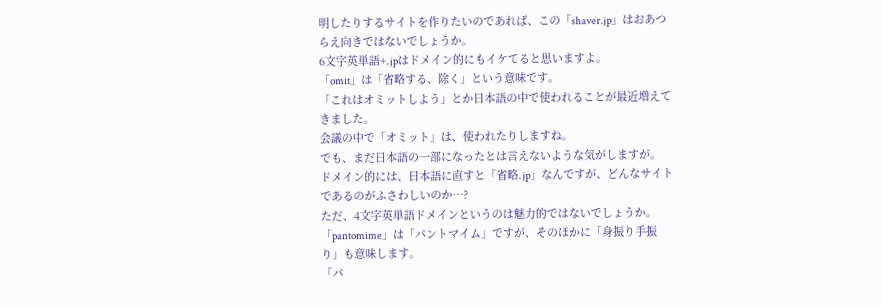明したりするサイトを作りたいのであれば、この「shaver.jp」はおあつらえ向きではないでしょうか。
6文字英単語+.jpはドメイン的にもイケてると思いますよ。
「omit」は「省略する、除く」という意味です。
「これはオミットしよう」とか日本語の中で使われることが最近増えてきました。
会議の中で「オミット」は、使われたりしますね。
でも、まだ日本語の一部になったとは言えないような気がしますが。
ドメイン的には、日本語に直すと「省略.jp」なんですが、どんなサイトであるのがふさわしいのか…?
ただ、4文字英単語ドメインというのは魅力的ではないでしょうか。
「pantomime」は「パントマイム」ですが、そのほかに「身振り手振り」も意味します。
「パ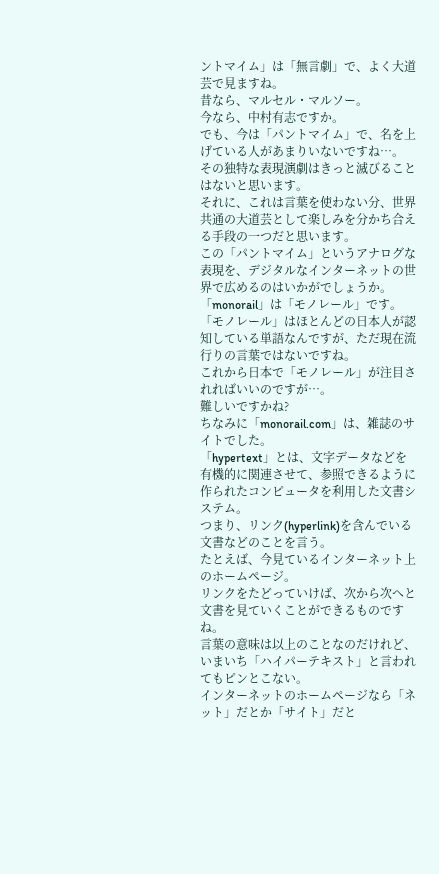ントマイム」は「無言劇」で、よく大道芸で見ますね。
昔なら、マルセル・マルソー。
今なら、中村有志ですか。
でも、今は「パントマイム」で、名を上げている人があまりいないですね…。
その独特な表現演劇はきっと滅びることはないと思います。
それに、これは言葉を使わない分、世界共通の大道芸として楽しみを分かち合える手段の一つだと思います。
この「パントマイム」というアナログな表現を、デジタルなインターネットの世界で広めるのはいかがでしょうか。
「monorail」は「モノレール」です。
「モノレール」はほとんどの日本人が認知している単語なんですが、ただ現在流行りの言葉ではないですね。
これから日本で「モノレール」が注目されればいいのですが…。
難しいですかね?
ちなみに「monorail.com」は、雑誌のサイトでした。
「hypertext」とは、文字データなどを有機的に関連させて、参照できるように作られたコンピュータを利用した文書システム。
つまり、リンク(hyperlink)を含んでいる文書などのことを言う。
たとえば、今見ているインターネット上のホームページ。
リンクをたどっていけば、次から次へと文書を見ていくことができるものですね。
言葉の意味は以上のことなのだけれど、いまいち「ハイパーテキスト」と言われてもピンとこない。
インターネットのホームページなら「ネット」だとか「サイト」だと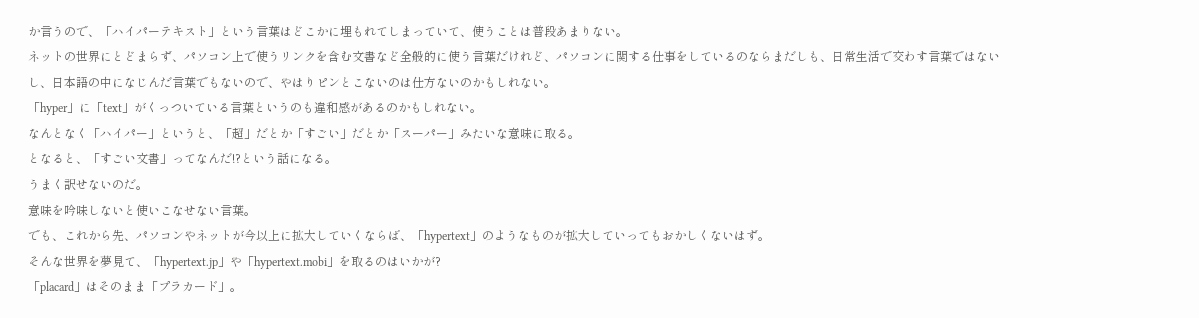か言うので、「ハイパーテキスト」という言葉はどこかに埋もれてしまっていて、使うことは普段あまりない。
ネットの世界にとどまらず、パソコン上で使うリンクを含む文書など全般的に使う言葉だけれど、パソコンに関する仕事をしているのならまだしも、日常生活で交わす言葉ではないし、日本語の中になじんだ言葉でもないので、やはりピンとこないのは仕方ないのかもしれない。
「hyper」に「text」がくっついている言葉というのも違和感があるのかもしれない。
なんとなく「ハイパー」というと、「超」だとか「すごい」だとか「スーパー」みたいな意味に取る。
となると、「すごい文書」ってなんだ!?という話になる。
うまく訳せないのだ。
意味を吟味しないと使いこなせない言葉。
でも、これから先、パソコンやネットが今以上に拡大していくならば、「hypertext」のようなものが拡大していってもおかしくないはず。
そんな世界を夢見て、「hypertext.jp」や「hypertext.mobi」を取るのはいかが?
「placard」はそのまま「プラカード」。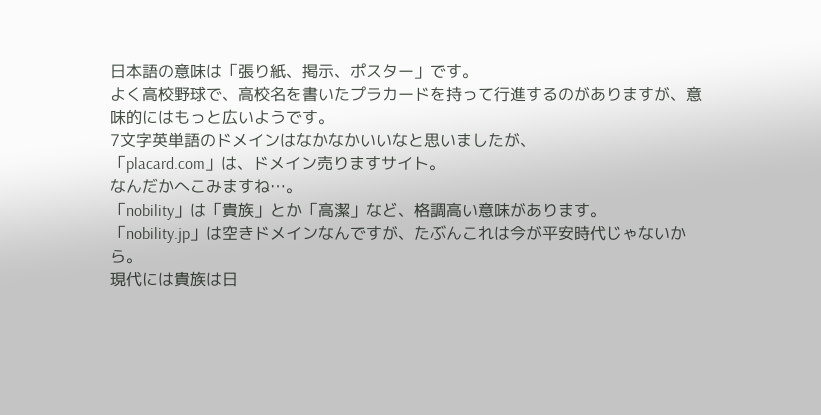日本語の意味は「張り紙、掲示、ポスター」です。
よく高校野球で、高校名を書いたプラカードを持って行進するのがありますが、意味的にはもっと広いようです。
7文字英単語のドメインはなかなかいいなと思いましたが、
「placard.com」は、ドメイン売りますサイト。
なんだかへこみますね…。
「nobility」は「貴族」とか「高潔」など、格調高い意味があります。
「nobility.jp」は空きドメインなんですが、たぶんこれは今が平安時代じゃないから。
現代には貴族は日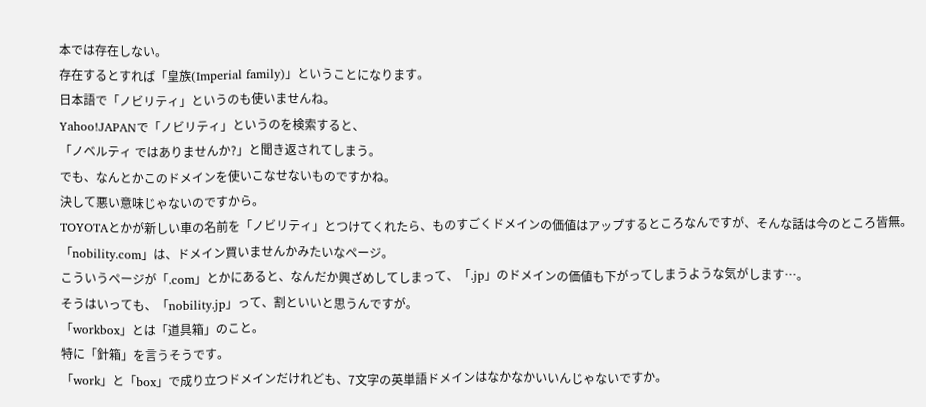本では存在しない。
存在するとすれば「皇族(Imperial family)」ということになります。
日本語で「ノビリティ」というのも使いませんね。
Yahoo!JAPANで「ノビリティ」というのを検索すると、
「ノベルティ ではありませんか?」と聞き返されてしまう。
でも、なんとかこのドメインを使いこなせないものですかね。
決して悪い意味じゃないのですから。
TOYOTAとかが新しい車の名前を「ノビリティ」とつけてくれたら、ものすごくドメインの価値はアップするところなんですが、そんな話は今のところ皆無。
「nobility.com」は、ドメイン買いませんかみたいなページ。
こういうページが「.com」とかにあると、なんだか興ざめしてしまって、「.jp」のドメインの価値も下がってしまうような気がします…。
そうはいっても、「nobility.jp」って、割といいと思うんですが。
「workbox」とは「道具箱」のこと。
特に「針箱」を言うそうです。
「work」と「box」で成り立つドメインだけれども、7文字の英単語ドメインはなかなかいいんじゃないですか。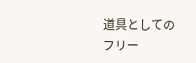道具としてのフリー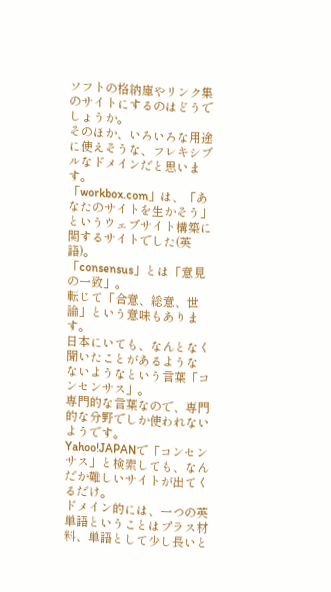ソフトの格納庫やリンク集のサイトにするのはどうでしょうか。
そのほか、いろいろな用途に使えそうな、フレキシブルなドメインだと思います。
「workbox.com」は、「あなたのサイトを生かそう」というウェブサイト構築に関するサイトでした(英語)。
「consensus」とは「意見の一致」。
転じて「合意、総意、世論」という意味もあります。
日本にいても、なんとなく聞いたことがあるような
ないようなという言葉「コンセンサス」。
専門的な言葉なので、専門的な分野でしか使われないようです。
Yahoo!JAPANで「コンセンサス」と検索しても、なんだか難しいサイトが出てくるだけ。
ドメイン的には、一つの英単語ということはプラス材料、単語として少し長いと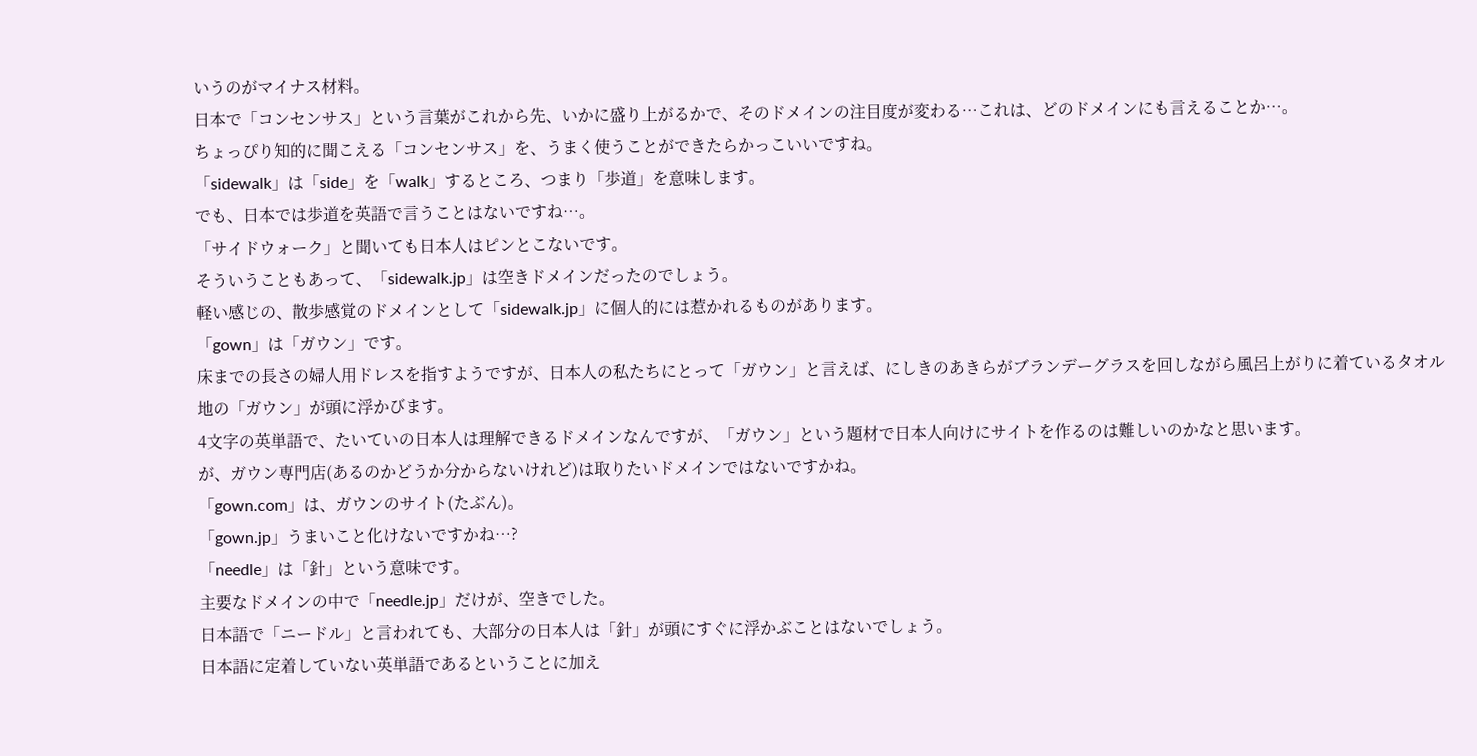いうのがマイナス材料。
日本で「コンセンサス」という言葉がこれから先、いかに盛り上がるかで、そのドメインの注目度が変わる…これは、どのドメインにも言えることか…。
ちょっぴり知的に聞こえる「コンセンサス」を、うまく使うことができたらかっこいいですね。
「sidewalk」は「side」を「walk」するところ、つまり「歩道」を意味します。
でも、日本では歩道を英語で言うことはないですね…。
「サイドウォーク」と聞いても日本人はピンとこないです。
そういうこともあって、「sidewalk.jp」は空きドメインだったのでしょう。
軽い感じの、散歩感覚のドメインとして「sidewalk.jp」に個人的には惹かれるものがあります。
「gown」は「ガウン」です。
床までの長さの婦人用ドレスを指すようですが、日本人の私たちにとって「ガウン」と言えば、にしきのあきらがブランデーグラスを回しながら風呂上がりに着ているタオル地の「ガウン」が頭に浮かびます。
4文字の英単語で、たいていの日本人は理解できるドメインなんですが、「ガウン」という題材で日本人向けにサイトを作るのは難しいのかなと思います。
が、ガウン専門店(あるのかどうか分からないけれど)は取りたいドメインではないですかね。
「gown.com」は、ガウンのサイト(たぶん)。
「gown.jp」うまいこと化けないですかね…?
「needle」は「針」という意味です。
主要なドメインの中で「needle.jp」だけが、空きでした。
日本語で「ニードル」と言われても、大部分の日本人は「針」が頭にすぐに浮かぶことはないでしょう。
日本語に定着していない英単語であるということに加え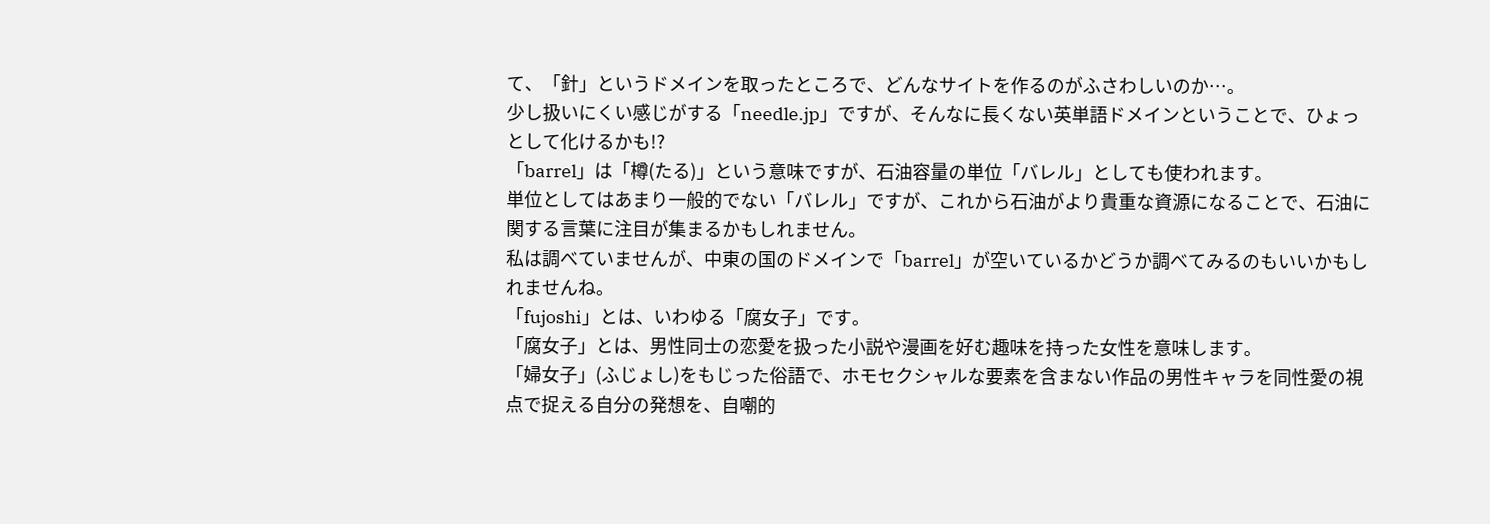て、「針」というドメインを取ったところで、どんなサイトを作るのがふさわしいのか…。
少し扱いにくい感じがする「needle.jp」ですが、そんなに長くない英単語ドメインということで、ひょっとして化けるかも!?
「barrel」は「樽(たる)」という意味ですが、石油容量の単位「バレル」としても使われます。
単位としてはあまり一般的でない「バレル」ですが、これから石油がより貴重な資源になることで、石油に関する言葉に注目が集まるかもしれません。
私は調べていませんが、中東の国のドメインで「barrel」が空いているかどうか調べてみるのもいいかもしれませんね。
「fujoshi」とは、いわゆる「腐女子」です。
「腐女子」とは、男性同士の恋愛を扱った小説や漫画を好む趣味を持った女性を意味します。
「婦女子」(ふじょし)をもじった俗語で、ホモセクシャルな要素を含まない作品の男性キャラを同性愛の視点で捉える自分の発想を、自嘲的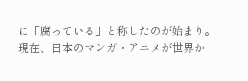に「腐っている」と称したのが始まり。
現在、日本のマンガ・アニメが世界か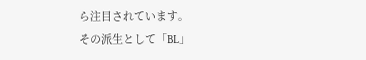ら注目されています。
その派生として「BL」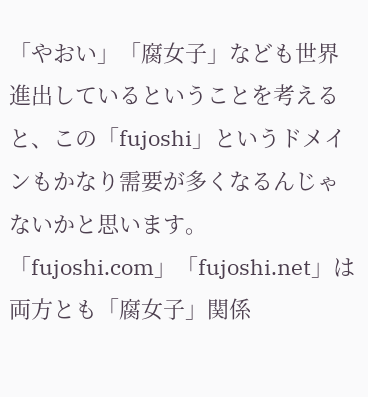「やおい」「腐女子」なども世界進出しているということを考えると、この「fujoshi」というドメインもかなり需要が多くなるんじゃないかと思います。
「fujoshi.com」「fujoshi.net」は両方とも「腐女子」関係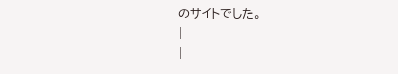のサイトでした。
|
|